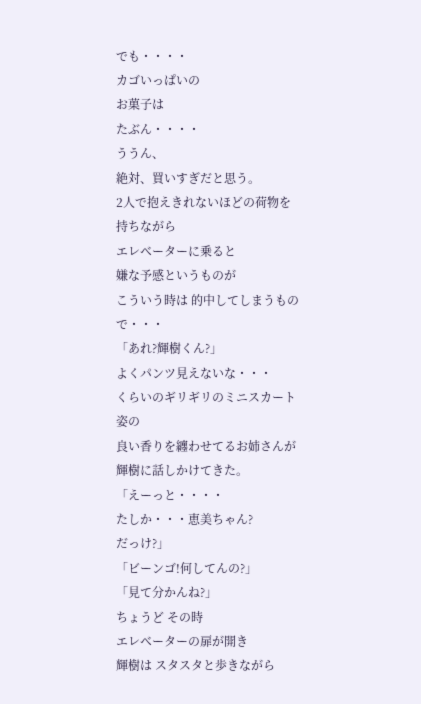でも・・・・
カゴいっぱいの
お菓子は
たぶん・・・・
ううん、
絶対、買いすぎだと思う。
2人で抱えきれないほどの荷物を持ちながら
エレベーターに乗ると
嫌な予感というものが
こういう時は 的中してしまうもので・・・
「あれ?輝樹くん?」
よくパンツ見えないな・・・
くらいのギリギリのミニスカート姿の
良い香りを纏わせてるお姉さんが
輝樹に話しかけてきた。
「えーっと・・・・
たしか・・・恵美ちゃん?
だっけ?」
「ビーンゴ!何してんの?」
「見て分かんね?」
ちょうど その時
エレベーターの扉が開き
輝樹は スタスタと歩きながら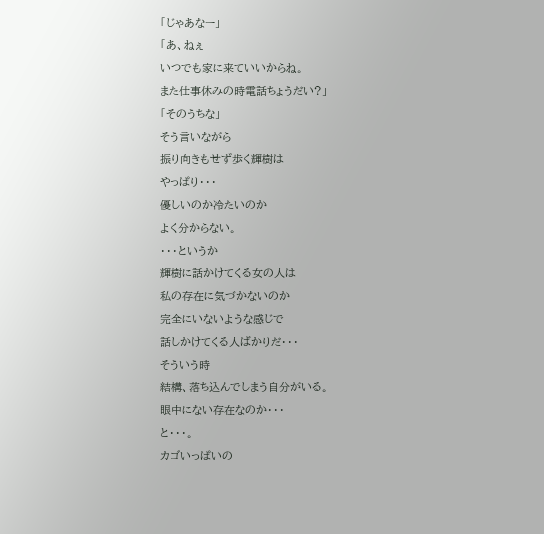「じゃあなー」
「あ、ねぇ
いつでも家に来ていいからね。
また仕事休みの時電話ちょうだい?」
「そのうちな」
そう言いながら
振り向きもせず歩く輝樹は
やっぱり・・・
優しいのか冷たいのか
よく分からない。
・・・というか
輝樹に話かけてくる女の人は
私の存在に気づかないのか
完全にいないような感じで
話しかけてくる人ばかりだ・・・
そういう時
結構、落ち込んでしまう自分がいる。
眼中にない存在なのか・・・
と・・・。
カゴいっぱいの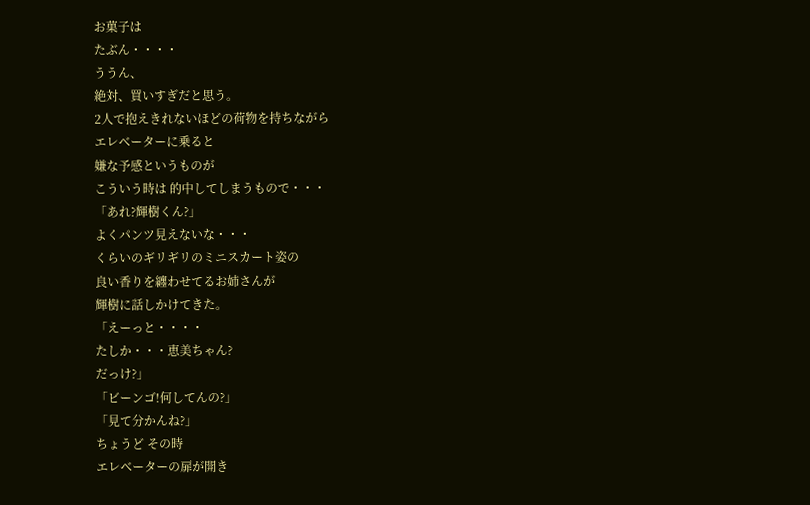お菓子は
たぶん・・・・
ううん、
絶対、買いすぎだと思う。
2人で抱えきれないほどの荷物を持ちながら
エレベーターに乗ると
嫌な予感というものが
こういう時は 的中してしまうもので・・・
「あれ?輝樹くん?」
よくパンツ見えないな・・・
くらいのギリギリのミニスカート姿の
良い香りを纏わせてるお姉さんが
輝樹に話しかけてきた。
「えーっと・・・・
たしか・・・恵美ちゃん?
だっけ?」
「ビーンゴ!何してんの?」
「見て分かんね?」
ちょうど その時
エレベーターの扉が開き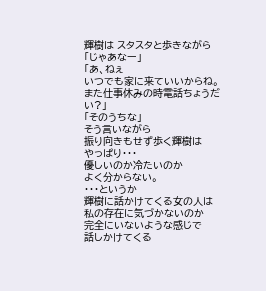輝樹は スタスタと歩きながら
「じゃあなー」
「あ、ねぇ
いつでも家に来ていいからね。
また仕事休みの時電話ちょうだい?」
「そのうちな」
そう言いながら
振り向きもせず歩く輝樹は
やっぱり・・・
優しいのか冷たいのか
よく分からない。
・・・というか
輝樹に話かけてくる女の人は
私の存在に気づかないのか
完全にいないような感じで
話しかけてくる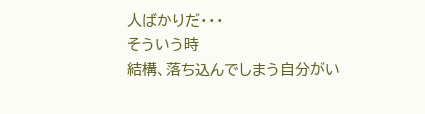人ばかりだ・・・
そういう時
結構、落ち込んでしまう自分がい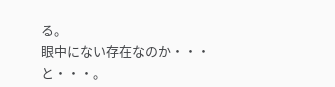る。
眼中にない存在なのか・・・
と・・・。